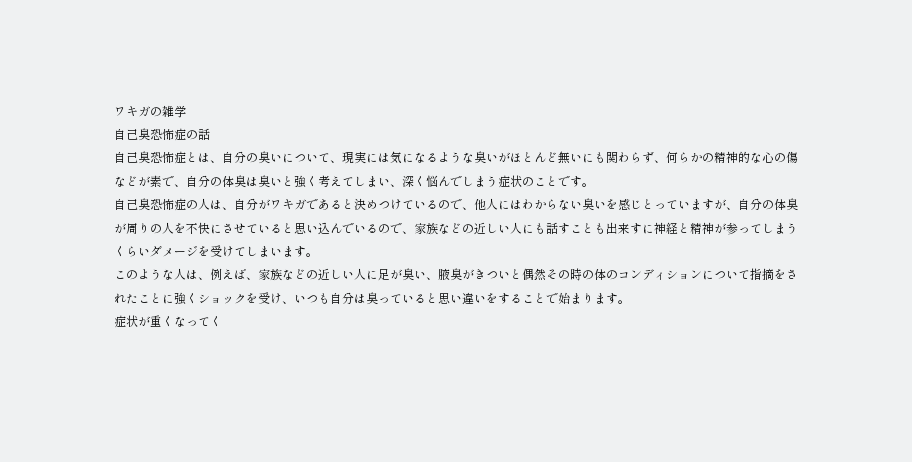ワキガの雑学
自己臭恐怖症の話
自己臭恐怖症とは、自分の臭いについて、現実には気になるような臭いがほとんど無いにも関わらず、何らかの精神的な心の傷などが素で、自分の体臭は臭いと強く考えてしまい、深く悩んでしまう症状のことです。
自己臭恐怖症の人は、自分がワキガであると決めつけているので、他人にはわからない臭いを感じとっていますが、自分の体臭が周りの人を不快にさせていると思い込んでいるので、家族などの近しい人にも話すことも出来すに神経と精神が参ってしまうくらいダメージを受けてしまいます。
このような人は、例えば、家族などの近しい人に足が臭い、腋臭がきついと偶然その時の体のコンディションについて指摘をされたことに強くショックを受け、いつも自分は臭っていると思い違いをすることで始まります。
症状が重くなってく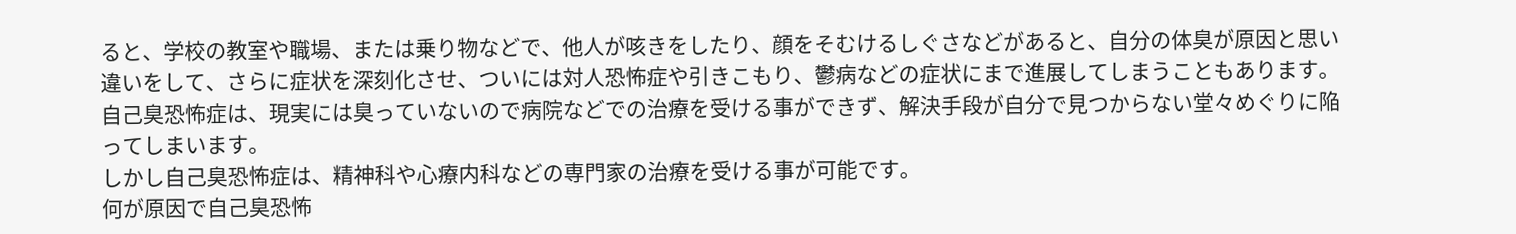ると、学校の教室や職場、または乗り物などで、他人が咳きをしたり、顔をそむけるしぐさなどがあると、自分の体臭が原因と思い違いをして、さらに症状を深刻化させ、ついには対人恐怖症や引きこもり、鬱病などの症状にまで進展してしまうこともあります。
自己臭恐怖症は、現実には臭っていないので病院などでの治療を受ける事ができず、解決手段が自分で見つからない堂々めぐりに陥ってしまいます。
しかし自己臭恐怖症は、精神科や心療内科などの専門家の治療を受ける事が可能です。
何が原因で自己臭恐怖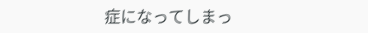症になってしまっ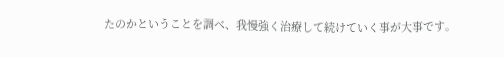たのかということを調べ、我慢強く治療して続けていく事が大事です。